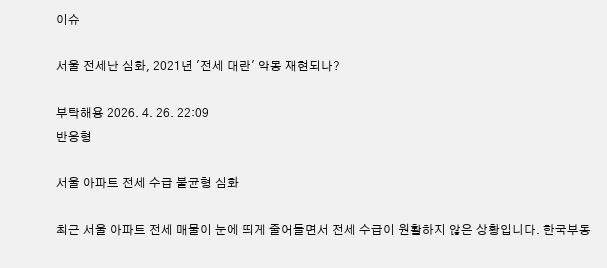이슈

서울 전세난 심화, 2021년 '전세 대란' 악몽 재현되나?

부탁해용 2026. 4. 26. 22:09
반응형

서울 아파트 전세 수급 불균형 심화

최근 서울 아파트 전세 매물이 눈에 띄게 줄어들면서 전세 수급이 원활하지 않은 상황입니다. 한국부동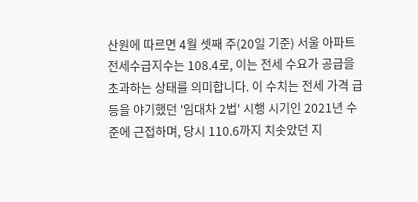산원에 따르면 4월 셋째 주(20일 기준) 서울 아파트 전세수급지수는 108.4로, 이는 전세 수요가 공급을 초과하는 상태를 의미합니다. 이 수치는 전세 가격 급등을 야기했던 '임대차 2법' 시행 시기인 2021년 수준에 근접하며, 당시 110.6까지 치솟았던 지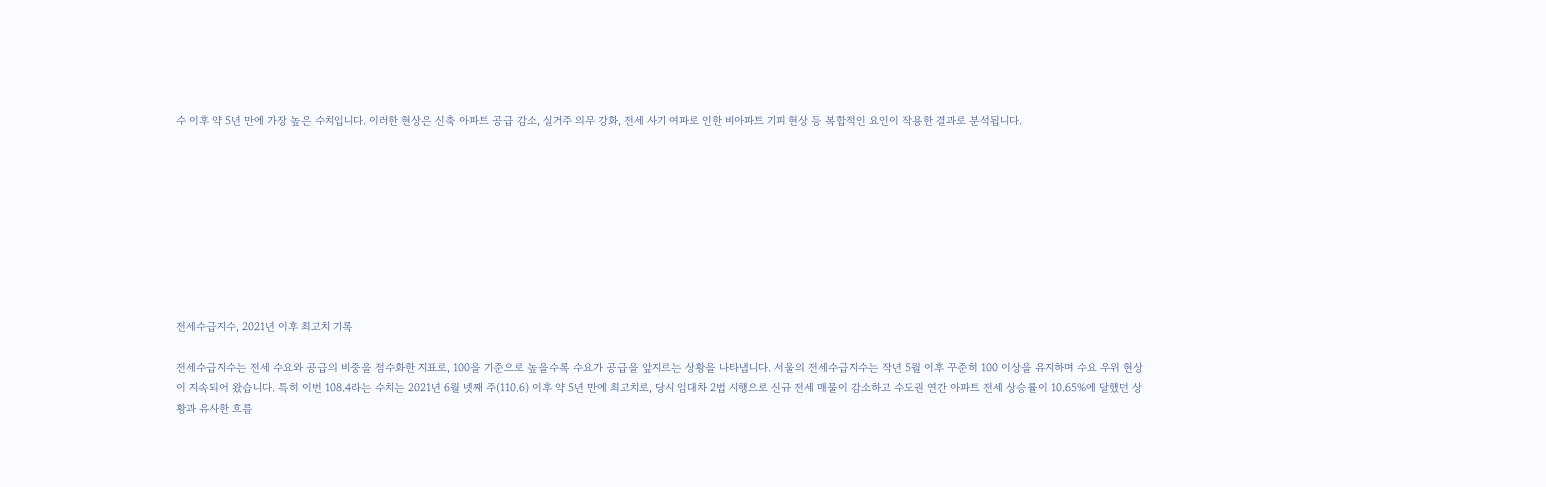수 이후 약 5년 만에 가장 높은 수치입니다. 이러한 현상은 신축 아파트 공급 감소, 실거주 의무 강화, 전세 사기 여파로 인한 비아파트 기피 현상 등 복합적인 요인이 작용한 결과로 분석됩니다.









전세수급지수, 2021년 이후 최고치 기록

전세수급지수는 전세 수요와 공급의 비중을 점수화한 지표로, 100을 기준으로 높을수록 수요가 공급을 앞지르는 상황을 나타냅니다. 서울의 전세수급지수는 작년 5월 이후 꾸준히 100 이상을 유지하며 수요 우위 현상이 지속되어 왔습니다. 특히 이번 108.4라는 수치는 2021년 6월 넷째 주(110.6) 이후 약 5년 만에 최고치로, 당시 임대차 2법 시행으로 신규 전세 매물이 감소하고 수도권 연간 아파트 전세 상승률이 10.65%에 달했던 상황과 유사한 흐름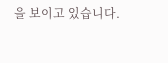을 보이고 있습니다.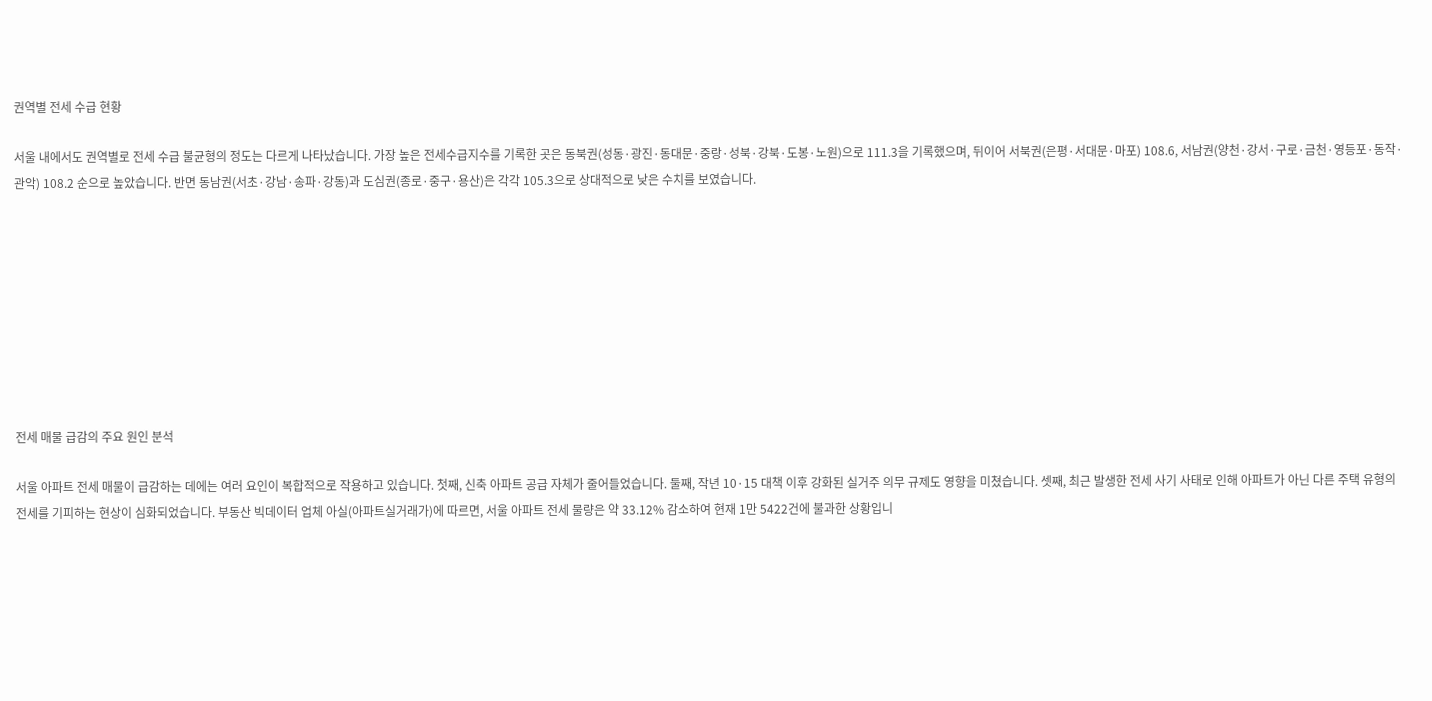권역별 전세 수급 현황

서울 내에서도 권역별로 전세 수급 불균형의 정도는 다르게 나타났습니다. 가장 높은 전세수급지수를 기록한 곳은 동북권(성동·광진·동대문·중랑·성북·강북·도봉·노원)으로 111.3을 기록했으며, 뒤이어 서북권(은평·서대문·마포) 108.6, 서남권(양천·강서·구로·금천·영등포·동작·관악) 108.2 순으로 높았습니다. 반면 동남권(서초·강남·송파·강동)과 도심권(종로·중구·용산)은 각각 105.3으로 상대적으로 낮은 수치를 보였습니다.









전세 매물 급감의 주요 원인 분석

서울 아파트 전세 매물이 급감하는 데에는 여러 요인이 복합적으로 작용하고 있습니다. 첫째, 신축 아파트 공급 자체가 줄어들었습니다. 둘째, 작년 10·15 대책 이후 강화된 실거주 의무 규제도 영향을 미쳤습니다. 셋째, 최근 발생한 전세 사기 사태로 인해 아파트가 아닌 다른 주택 유형의 전세를 기피하는 현상이 심화되었습니다. 부동산 빅데이터 업체 아실(아파트실거래가)에 따르면, 서울 아파트 전세 물량은 약 33.12% 감소하여 현재 1만 5422건에 불과한 상황입니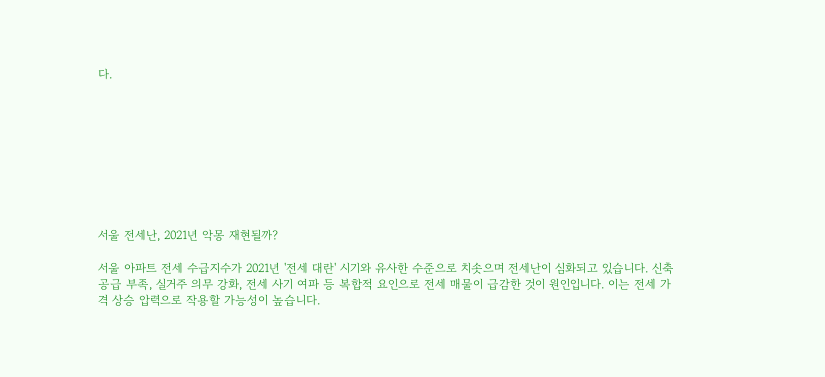다.









서울 전세난, 2021년 악몽 재현될까?

서울 아파트 전세 수급지수가 2021년 '전세 대란' 시기와 유사한 수준으로 치솟으며 전세난이 심화되고 있습니다. 신축 공급 부족, 실거주 의무 강화, 전세 사기 여파 등 복합적 요인으로 전세 매물이 급감한 것이 원인입니다. 이는 전세 가격 상승 압력으로 작용할 가능성이 높습니다.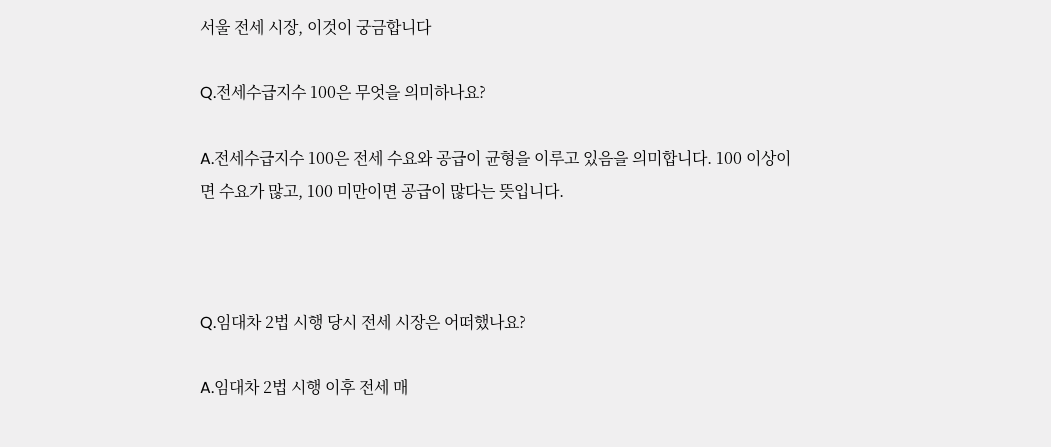서울 전세 시장, 이것이 궁금합니다

Q.전세수급지수 100은 무엇을 의미하나요?

A.전세수급지수 100은 전세 수요와 공급이 균형을 이루고 있음을 의미합니다. 100 이상이면 수요가 많고, 100 미만이면 공급이 많다는 뜻입니다.



Q.임대차 2법 시행 당시 전세 시장은 어떠했나요?

A.임대차 2법 시행 이후 전세 매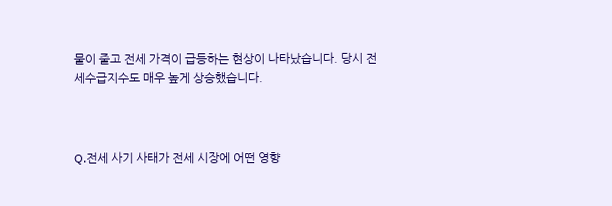물이 줄고 전세 가격이 급등하는 현상이 나타났습니다. 당시 전세수급지수도 매우 높게 상승했습니다.



Q.전세 사기 사태가 전세 시장에 어떤 영향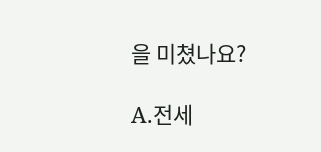을 미쳤나요?

A.전세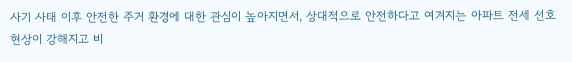사기 사태 이후 안전한 주거 환경에 대한 관심이 높아지면서, 상대적으로 안전하다고 여겨지는 아파트 전세 선호 현상이 강해지고 비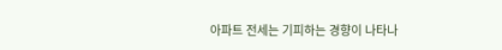아파트 전세는 기피하는 경향이 나타나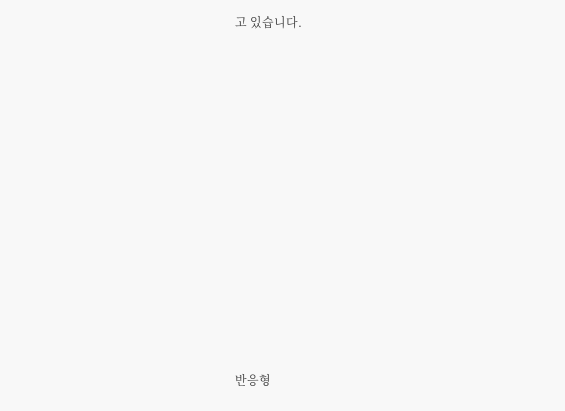고 있습니다.













반응형